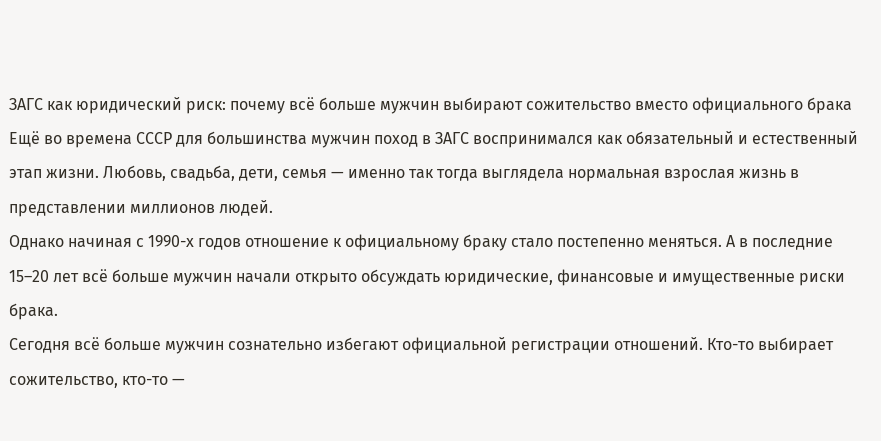ЗАГС как юридический риск: почему всё больше мужчин выбирают сожительство вместо официального брака
Ещё во времена СССР для большинства мужчин поход в ЗАГС воспринимался как обязательный и естественный этап жизни. Любовь, свадьба, дети, семья — именно так тогда выглядела нормальная взрослая жизнь в представлении миллионов людей.
Однако начиная с 1990-х годов отношение к официальному браку стало постепенно меняться. А в последние 15–20 лет всё больше мужчин начали открыто обсуждать юридические, финансовые и имущественные риски брака.
Сегодня всё больше мужчин сознательно избегают официальной регистрации отношений. Кто-то выбирает сожительство, кто-то —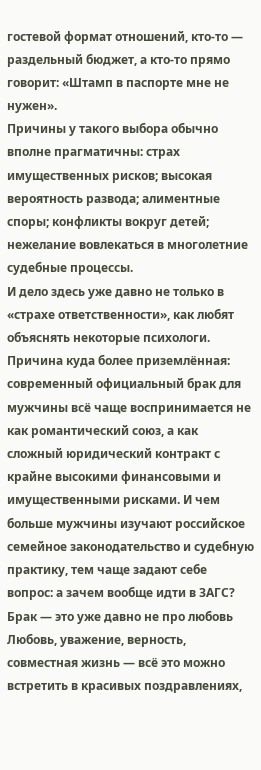гостевой формат отношений, кто-то — раздельный бюджет, а кто-то прямо говорит: «Штамп в паспорте мне не нужен».
Причины у такого выбора обычно вполне прагматичны: страх имущественных рисков; высокая вероятность развода; алиментные споры; конфликты вокруг детей; нежелание вовлекаться в многолетние судебные процессы.
И дело здесь уже давно не только в «страхе ответственности», как любят объяснять некоторые психологи. Причина куда более приземлённая: современный официальный брак для мужчины всё чаще воспринимается не как романтический союз, а как сложный юридический контракт с крайне высокими финансовыми и имущественными рисками. И чем больше мужчины изучают российское семейное законодательство и судебную практику, тем чаще задают себе вопрос: а зачем вообще идти в ЗАГС?
Брак — это уже давно не про любовь
Любовь, уважение, верность, совместная жизнь — всё это можно встретить в красивых поздравлениях,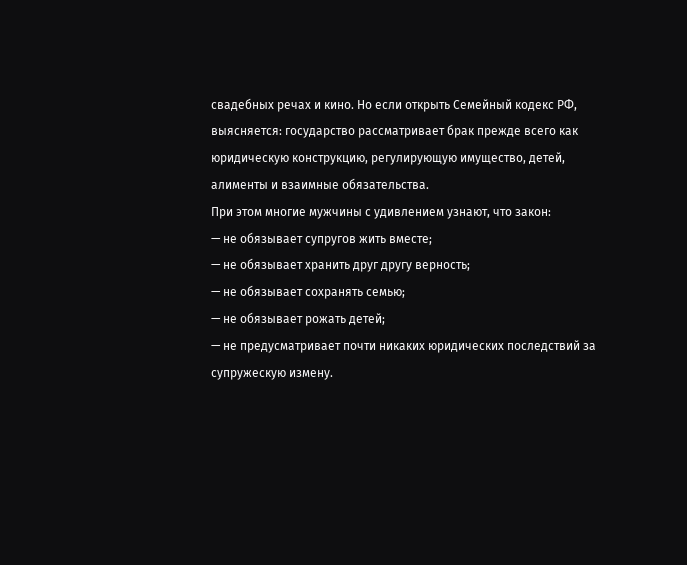свадебных речах и кино. Но если открыть Семейный кодекс РФ, выясняется: государство рассматривает брак прежде всего как юридическую конструкцию, регулирующую имущество, детей, алименты и взаимные обязательства.
При этом многие мужчины с удивлением узнают, что закон:
— не обязывает супругов жить вместе;
— не обязывает хранить друг другу верность;
— не обязывает сохранять семью;
— не обязывает рожать детей;
— не предусматривает почти никаких юридических последствий за супружескую измену.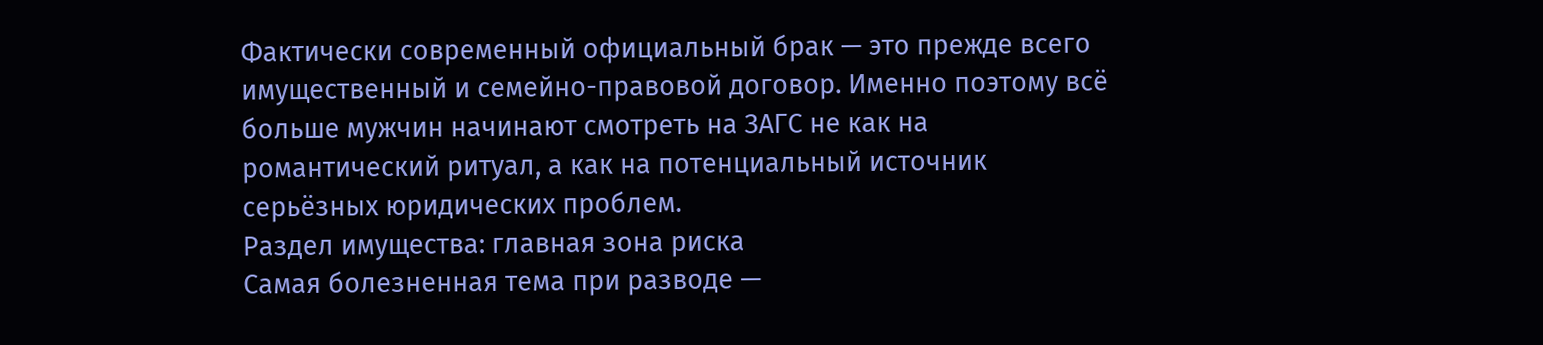Фактически современный официальный брак — это прежде всего имущественный и семейно-правовой договор. Именно поэтому всё больше мужчин начинают смотреть на ЗАГС не как на романтический ритуал, а как на потенциальный источник серьёзных юридических проблем.
Раздел имущества: главная зона риска
Самая болезненная тема при разводе —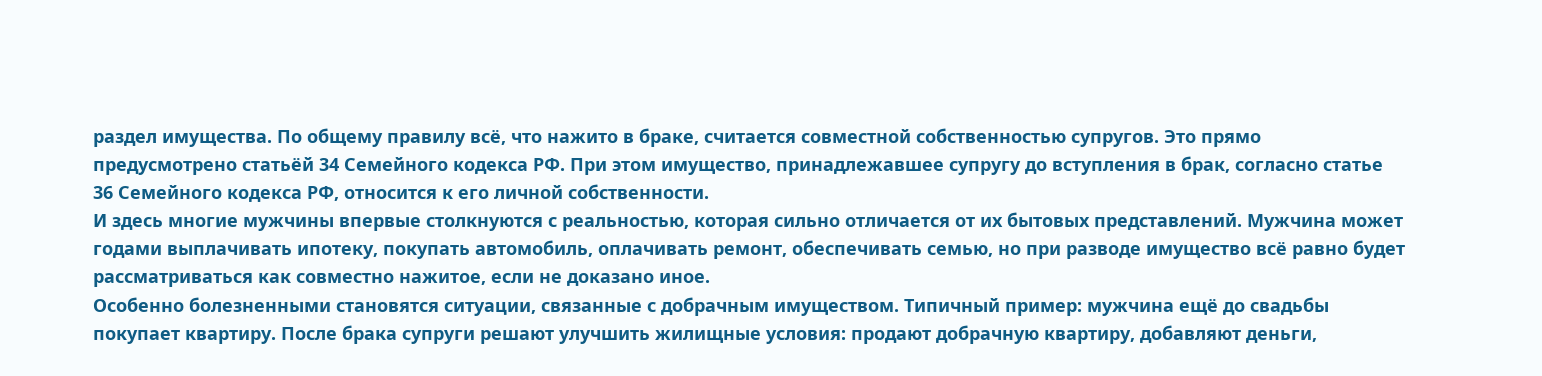раздел имущества. По общему правилу всё, что нажито в браке, считается совместной собственностью супругов. Это прямо предусмотрено статьёй 34 Семейного кодекса РФ. При этом имущество, принадлежавшее супругу до вступления в брак, согласно статье 36 Семейного кодекса РФ, относится к его личной собственности.
И здесь многие мужчины впервые столкнуются с реальностью, которая сильно отличается от их бытовых представлений. Мужчина может годами выплачивать ипотеку, покупать автомобиль, оплачивать ремонт, обеспечивать семью, но при разводе имущество всё равно будет рассматриваться как совместно нажитое, если не доказано иное.
Особенно болезненными становятся ситуации, связанные с добрачным имуществом. Типичный пример: мужчина ещё до свадьбы покупает квартиру. После брака супруги решают улучшить жилищные условия: продают добрачную квартиру, добавляют деньги,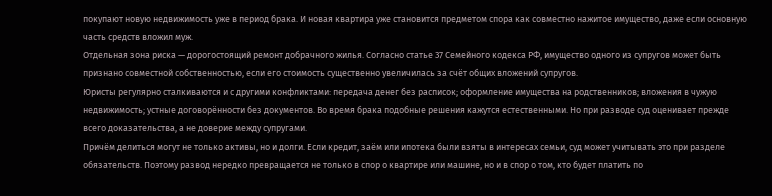покупают новую недвижимость уже в период брака. И новая квартира уже становится предметом спора как совместно нажитое имущество, даже если основную часть средств вложил муж.
Отдельная зона риска — дорогостоящий ремонт добрачного жилья. Согласно статье 37 Семейного кодекса РФ, имущество одного из супругов может быть признано совместной собственностью, если его стоимость существенно увеличилась за счёт общих вложений супругов.
Юристы регулярно сталкиваются и с другими конфликтами: передача денег без расписок; оформление имущества на родственников; вложения в чужую недвижимость; устные договорённости без документов. Во время брака подобные решения кажутся естественными. Но при разводе суд оценивает прежде всего доказательства, а не доверие между супругами.
Причём делиться могут не только активы, но и долги. Если кредит, заём или ипотека были взяты в интересах семьи, суд может учитывать это при разделе обязательств. Поэтому развод нередко превращается не только в спор о квартире или машине, но и в спор о том, кто будет платить по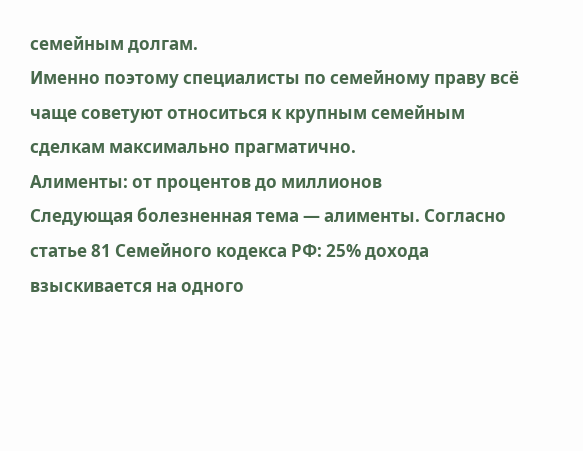семейным долгам.
Именно поэтому специалисты по семейному праву всё чаще советуют относиться к крупным семейным сделкам максимально прагматично.
Алименты: от процентов до миллионов
Следующая болезненная тема — алименты. Согласно статье 81 Семейного кодекса РФ: 25% дохода взыскивается на одного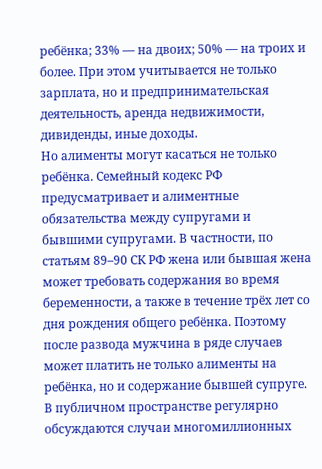ребёнка; 33% — на двоих; 50% — на троих и более. При этом учитывается не только зарплата, но и предпринимательская деятельность, аренда недвижимости, дивиденды, иные доходы.
Но алименты могут касаться не только ребёнка. Семейный кодекс РФ предусматривает и алиментные обязательства между супругами и бывшими супругами. В частности, по статьям 89–90 СК РФ жена или бывшая жена может требовать содержания во время беременности, а также в течение трёх лет со дня рождения общего ребёнка. Поэтому после развода мужчина в ряде случаев может платить не только алименты на ребёнка, но и содержание бывшей супруге.
В публичном пространстве регулярно обсуждаются случаи многомиллионных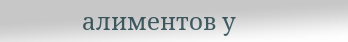алиментов у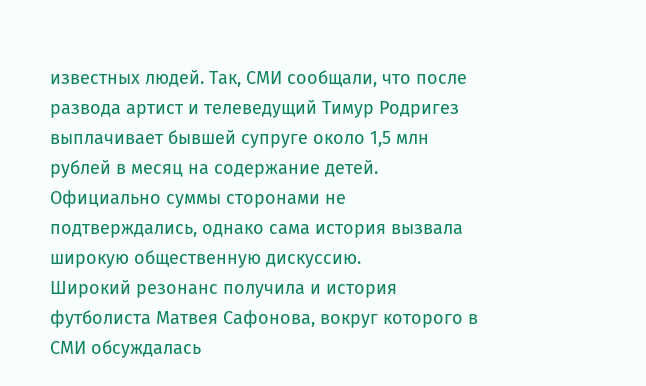известных людей. Так, СМИ сообщали, что после развода артист и телеведущий Тимур Родригез выплачивает бывшей супруге около 1,5 млн рублей в месяц на содержание детей. Официально суммы сторонами не подтверждались, однако сама история вызвала широкую общественную дискуссию.
Широкий резонанс получила и история футболиста Матвея Сафонова, вокруг которого в СМИ обсуждалась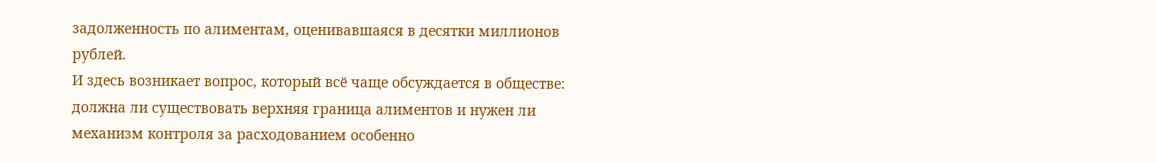задолженность по алиментам, оценивавшаяся в десятки миллионов рублей.
И здесь возникает вопрос, который всё чаще обсуждается в обществе: должна ли существовать верхняя граница алиментов и нужен ли механизм контроля за расходованием особенно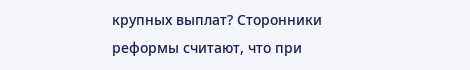крупных выплат? Сторонники реформы считают, что при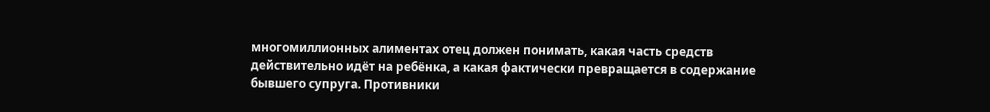многомиллионных алиментах отец должен понимать, какая часть средств действительно идёт на ребёнка, а какая фактически превращается в содержание бывшего супруга. Противники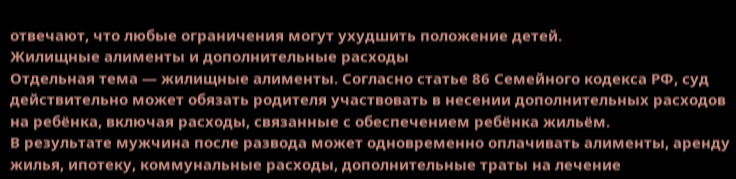отвечают, что любые ограничения могут ухудшить положение детей.
Жилищные алименты и дополнительные расходы
Отдельная тема — жилищные алименты. Согласно статье 86 Семейного кодекса РФ, суд действительно может обязать родителя участвовать в несении дополнительных расходов на ребёнка, включая расходы, связанные с обеспечением ребёнка жильём.
В результате мужчина после развода может одновременно оплачивать алименты, аренду жилья, ипотеку, коммунальные расходы, дополнительные траты на лечение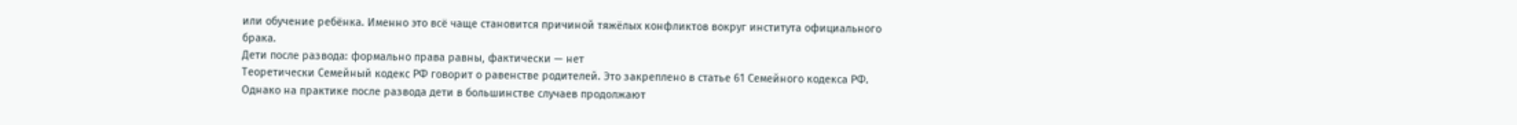или обучение ребёнка. Именно это всё чаще становится причиной тяжёлых конфликтов вокруг института официального брака.
Дети после развода: формально права равны, фактически — нет
Теоретически Семейный кодекс РФ говорит о равенстве родителей. Это закреплено в статье 61 Семейного кодекса РФ. Однако на практике после развода дети в большинстве случаев продолжают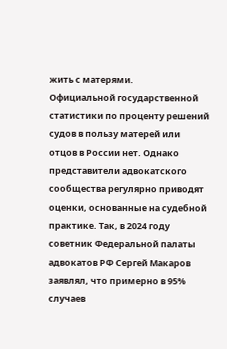жить с матерями.
Официальной государственной статистики по проценту решений судов в пользу матерей или отцов в России нет. Однако представители адвокатского сообщества регулярно приводят оценки, основанные на судебной практике. Так, в 2024 году советник Федеральной палаты адвокатов РФ Сергей Макаров заявлял, что примерно в 95% случаев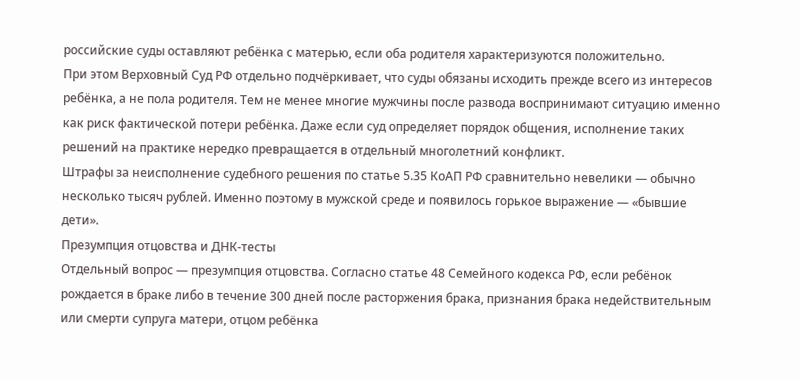российские суды оставляют ребёнка с матерью, если оба родителя характеризуются положительно.
При этом Верховный Суд РФ отдельно подчёркивает, что суды обязаны исходить прежде всего из интересов ребёнка, а не пола родителя. Тем не менее многие мужчины после развода воспринимают ситуацию именно как риск фактической потери ребёнка. Даже если суд определяет порядок общения, исполнение таких решений на практике нередко превращается в отдельный многолетний конфликт.
Штрафы за неисполнение судебного решения по статье 5.35 КоАП РФ сравнительно невелики — обычно несколько тысяч рублей. Именно поэтому в мужской среде и появилось горькое выражение — «бывшие дети».
Презумпция отцовства и ДНК-тесты
Отдельный вопрос — презумпция отцовства. Согласно статье 48 Семейного кодекса РФ, если ребёнок рождается в браке либо в течение 300 дней после расторжения брака, признания брака недействительным или смерти супруга матери, отцом ребёнка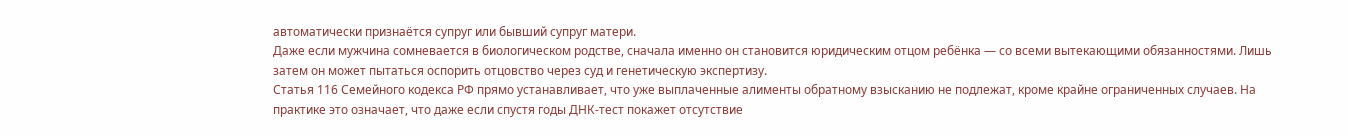автоматически признаётся супруг или бывший супруг матери.
Даже если мужчина сомневается в биологическом родстве, сначала именно он становится юридическим отцом ребёнка — со всеми вытекающими обязанностями. Лишь затем он может пытаться оспорить отцовство через суд и генетическую экспертизу.
Статья 116 Семейного кодекса РФ прямо устанавливает, что уже выплаченные алименты обратному взысканию не подлежат, кроме крайне ограниченных случаев. На практике это означает, что даже если спустя годы ДНК-тест покажет отсутствие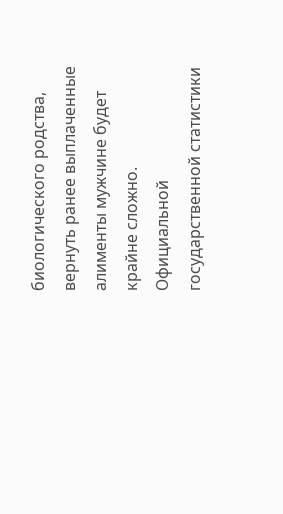биологического родства, вернуть ранее выплаченные алименты мужчине будет крайне сложно.
Официальной государственной статистики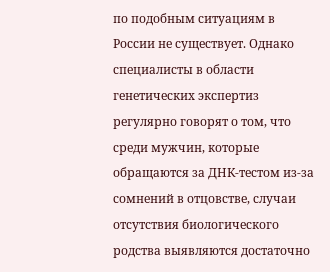по подобным ситуациям в России не существует. Однако специалисты в области генетических экспертиз регулярно говорят о том, что среди мужчин, которые обращаются за ДНК-тестом из-за сомнений в отцовстве, случаи отсутствия биологического родства выявляются достаточно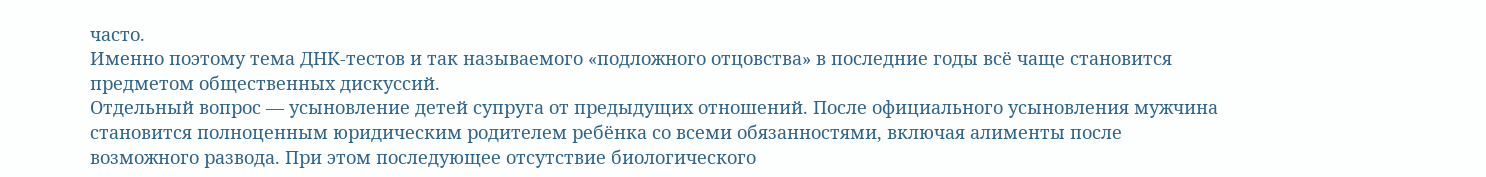часто.
Именно поэтому тема ДНК-тестов и так называемого «подложного отцовства» в последние годы всё чаще становится предметом общественных дискуссий.
Отдельный вопрос — усыновление детей супруга от предыдущих отношений. После официального усыновления мужчина становится полноценным юридическим родителем ребёнка со всеми обязанностями, включая алименты после возможного развода. При этом последующее отсутствие биологического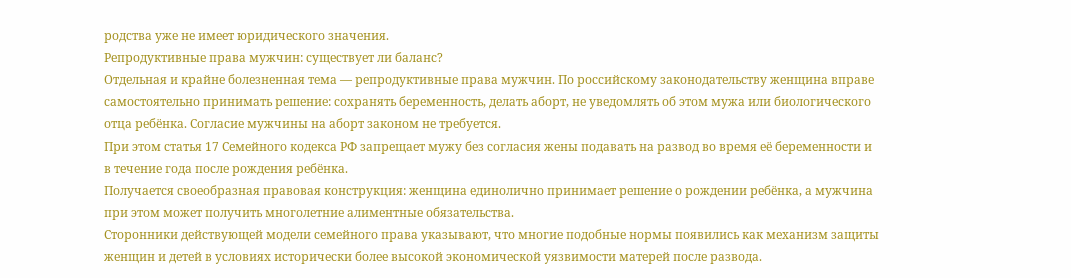родства уже не имеет юридического значения.
Репродуктивные права мужчин: существует ли баланс?
Отдельная и крайне болезненная тема — репродуктивные права мужчин. По российскому законодательству женщина вправе самостоятельно принимать решение: сохранять беременность, делать аборт, не уведомлять об этом мужа или биологического отца ребёнка. Согласие мужчины на аборт законом не требуется.
При этом статья 17 Семейного кодекса РФ запрещает мужу без согласия жены подавать на развод во время её беременности и в течение года после рождения ребёнка.
Получается своеобразная правовая конструкция: женщина единолично принимает решение о рождении ребёнка, а мужчина при этом может получить многолетние алиментные обязательства.
Сторонники действующей модели семейного права указывают, что многие подобные нормы появились как механизм защиты женщин и детей в условиях исторически более высокой экономической уязвимости матерей после развода.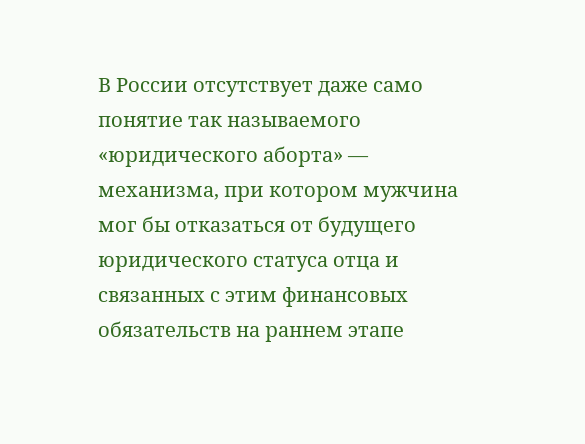В России отсутствует даже само понятие так называемого «юридического аборта» — механизма, при котором мужчина мог бы отказаться от будущего юридического статуса отца и связанных с этим финансовых обязательств на раннем этапе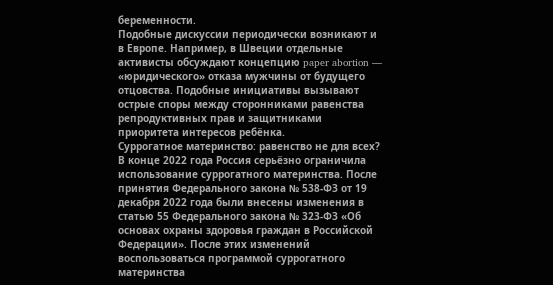беременности.
Подобные дискуссии периодически возникают и в Европе. Например, в Швеции отдельные активисты обсуждают концепцию paper abortion — «юридического» отказа мужчины от будущего отцовства. Подобные инициативы вызывают острые споры между сторонниками равенства репродуктивных прав и защитниками приоритета интересов ребёнка.
Суррогатное материнство: равенство не для всех?
В конце 2022 года Россия серьёзно ограничила использование суррогатного материнства. После принятия Федерального закона № 538-ФЗ от 19 декабря 2022 года были внесены изменения в статью 55 Федерального закона № 323-ФЗ «Об основах охраны здоровья граждан в Российской Федерации». После этих изменений воспользоваться программой суррогатного материнства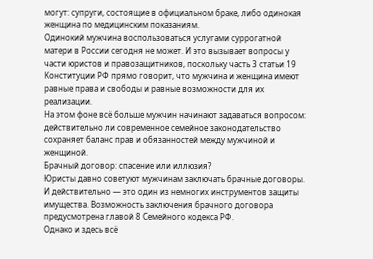могут: супруги, состоящие в официальном браке, либо одинокая женщина по медицинским показаниям.
Одинокий мужчина воспользоваться услугами суррогатной матери в России сегодня не может. И это вызывает вопросы у части юристов и правозащитников, поскольку часть 3 статьи 19 Конституции РФ прямо говорит, что мужчина и женщина имеют равные права и свободы и равные возможности для их реализации.
На этом фоне всё больше мужчин начинают задаваться вопросом: действительно ли современное семейное законодательство сохраняет баланс прав и обязанностей между мужчиной и женщиной.
Брачный договор: спасение или иллюзия?
Юристы давно советуют мужчинам заключать брачные договоры. И действительно — это один из немногих инструментов защиты имущества. Возможность заключения брачного договора предусмотрена главой 8 Семейного кодекса РФ.
Однако и здесь всё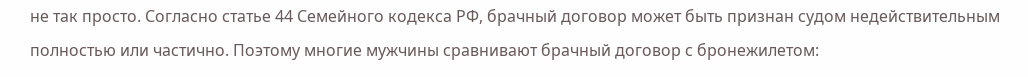не так просто. Согласно статье 44 Семейного кодекса РФ, брачный договор может быть признан судом недействительным полностью или частично. Поэтому многие мужчины сравнивают брачный договор с бронежилетом: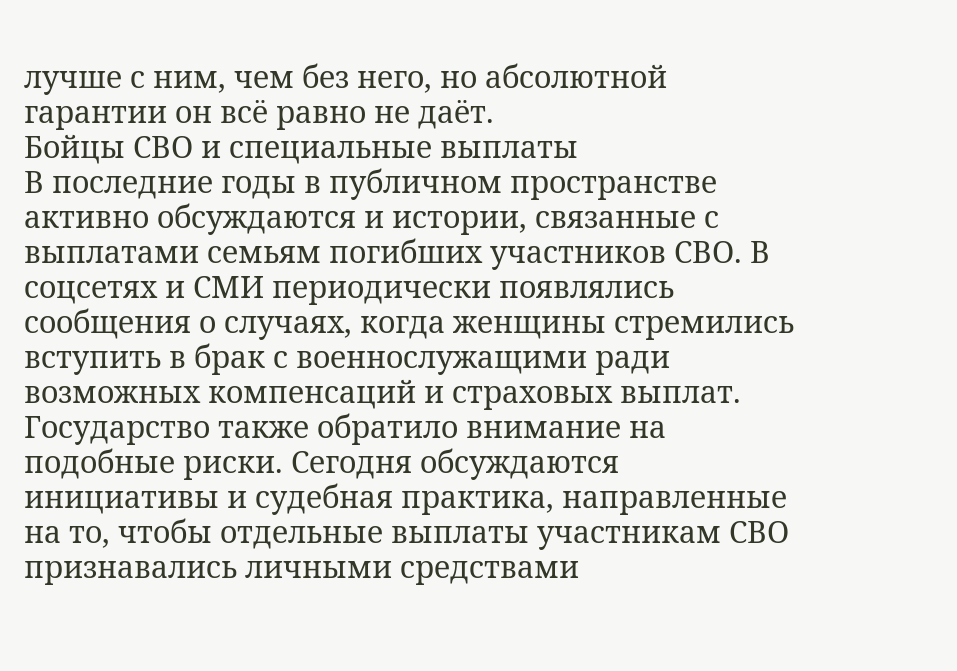лучше с ним, чем без него, но абсолютной гарантии он всё равно не даёт.
Бойцы СВО и специальные выплаты
В последние годы в публичном пространстве активно обсуждаются и истории, связанные с выплатами семьям погибших участников СВО. В соцсетях и СМИ периодически появлялись сообщения о случаях, когда женщины стремились вступить в брак с военнослужащими ради возможных компенсаций и страховых выплат.
Государство также обратило внимание на подобные риски. Сегодня обсуждаются инициативы и судебная практика, направленные на то, чтобы отдельные выплаты участникам СВО признавались личными средствами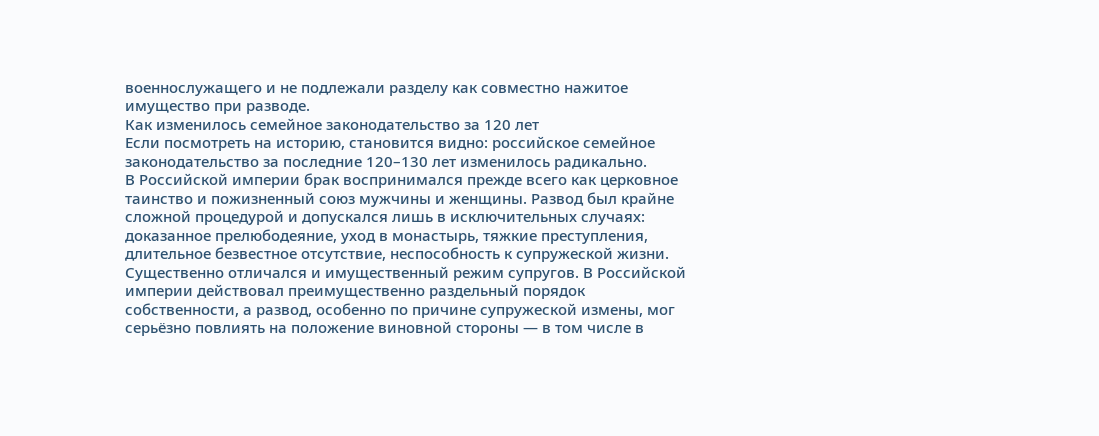военнослужащего и не подлежали разделу как совместно нажитое имущество при разводе.
Как изменилось семейное законодательство за 120 лет
Если посмотреть на историю, становится видно: российское семейное законодательство за последние 120–130 лет изменилось радикально.
В Российской империи брак воспринимался прежде всего как церковное таинство и пожизненный союз мужчины и женщины. Развод был крайне сложной процедурой и допускался лишь в исключительных случаях: доказанное прелюбодеяние, уход в монастырь, тяжкие преступления, длительное безвестное отсутствие, неспособность к супружеской жизни.
Существенно отличался и имущественный режим супругов. В Российской империи действовал преимущественно раздельный порядок собственности, а развод, особенно по причине супружеской измены, мог серьёзно повлиять на положение виновной стороны — в том числе в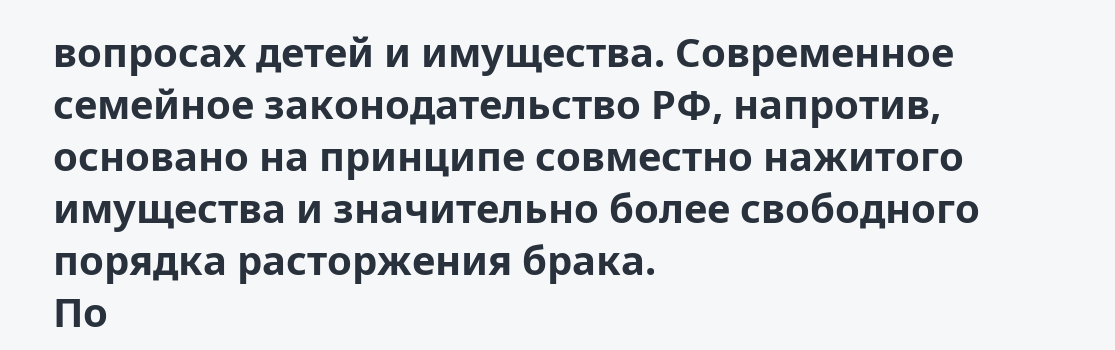вопросах детей и имущества. Современное семейное законодательство РФ, напротив, основано на принципе совместно нажитого имущества и значительно более свободного порядка расторжения брака.
По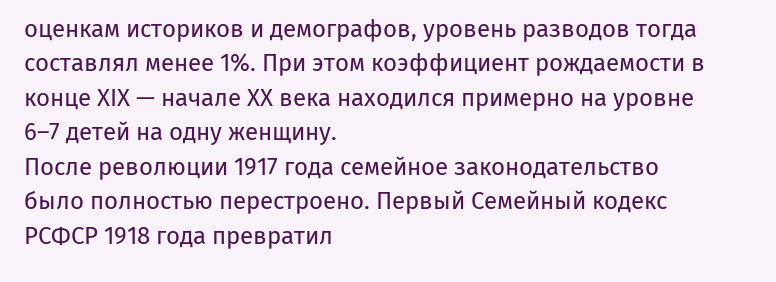оценкам историков и демографов, уровень разводов тогда составлял менее 1%. При этом коэффициент рождаемости в конце XIX — начале XX века находился примерно на уровне 6–7 детей на одну женщину.
После революции 1917 года семейное законодательство было полностью перестроено. Первый Семейный кодекс РСФСР 1918 года превратил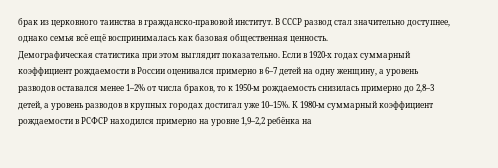брак из церковного таинства в гражданско-правовой институт. В СССР развод стал значительно доступнее, однако семья всё ещё воспринималась как базовая общественная ценность.
Демографическая статистика при этом выглядит показательно. Если в 1920-х годах суммарный коэффициент рождаемости в России оценивался примерно в 6–7 детей на одну женщину, а уровень разводов оставался менее 1–2% от числа браков, то к 1950-м рождаемость снизилась примерно до 2,8–3 детей, а уровень разводов в крупных городах достигал уже 10–15%. К 1980-м суммарный коэффициент рождаемости в РСФСР находился примерно на уровне 1,9–2,2 ребёнка на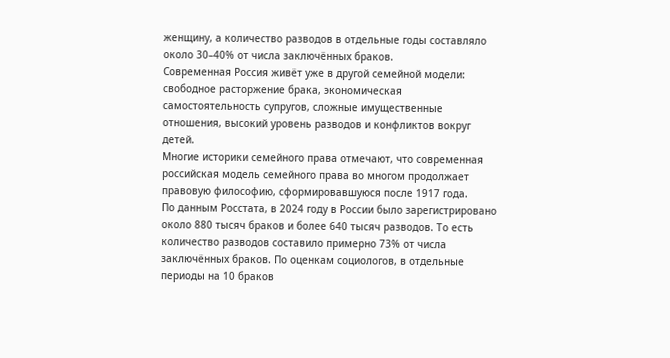женщину, а количество разводов в отдельные годы составляло около 30–40% от числа заключённых браков.
Современная Россия живёт уже в другой семейной модели: свободное расторжение брака, экономическая самостоятельность супругов, сложные имущественные отношения, высокий уровень разводов и конфликтов вокруг детей.
Многие историки семейного права отмечают, что современная российская модель семейного права во многом продолжает правовую философию, сформировавшуюся после 1917 года.
По данным Росстата, в 2024 году в России было зарегистрировано около 880 тысяч браков и более 640 тысяч разводов. То есть количество разводов составило примерно 73% от числа заключённых браков. По оценкам социологов, в отдельные периоды на 10 браков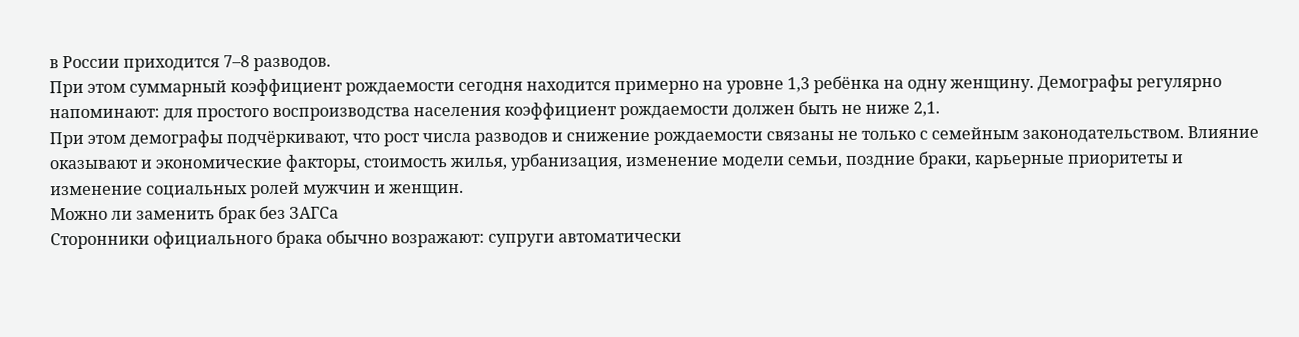в России приходится 7–8 разводов.
При этом суммарный коэффициент рождаемости сегодня находится примерно на уровне 1,3 ребёнка на одну женщину. Демографы регулярно напоминают: для простого воспроизводства населения коэффициент рождаемости должен быть не ниже 2,1.
При этом демографы подчёркивают, что рост числа разводов и снижение рождаемости связаны не только с семейным законодательством. Влияние оказывают и экономические факторы, стоимость жилья, урбанизация, изменение модели семьи, поздние браки, карьерные приоритеты и изменение социальных ролей мужчин и женщин.
Можно ли заменить брак без ЗАГСа
Сторонники официального брака обычно возражают: супруги автоматически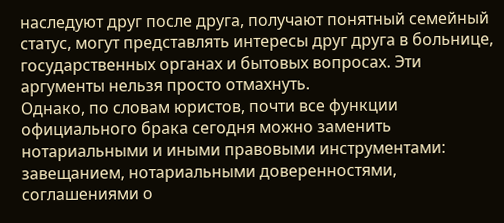наследуют друг после друга, получают понятный семейный статус, могут представлять интересы друг друга в больнице, государственных органах и бытовых вопросах. Эти аргументы нельзя просто отмахнуть.
Однако, по словам юристов, почти все функции официального брака сегодня можно заменить нотариальными и иными правовыми инструментами: завещанием, нотариальными доверенностями, соглашениями о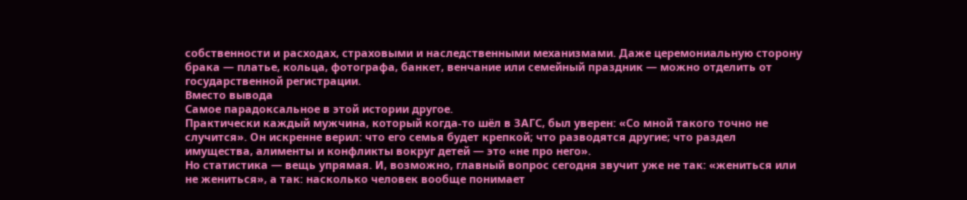собственности и расходах, страховыми и наследственными механизмами. Даже церемониальную сторону брака — платье, кольца, фотографа, банкет, венчание или семейный праздник — можно отделить от государственной регистрации.
Вместо вывода
Самое парадоксальное в этой истории другое.
Практически каждый мужчина, который когда-то шёл в ЗАГС, был уверен: «Со мной такого точно не случится». Он искренне верил: что его семья будет крепкой; что разводятся другие; что раздел имущества, алименты и конфликты вокруг детей — это «не про него».
Но статистика — вещь упрямая. И, возможно, главный вопрос сегодня звучит уже не так: «жениться или не жениться», а так: насколько человек вообще понимает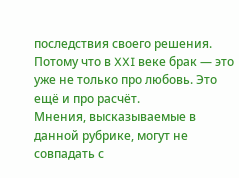последствия своего решения. Потому что в XXI веке брак — это уже не только про любовь. Это ещё и про расчёт.
Мнения, высказываемые в данной рубрике, могут не совпадать с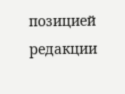позицией редакции